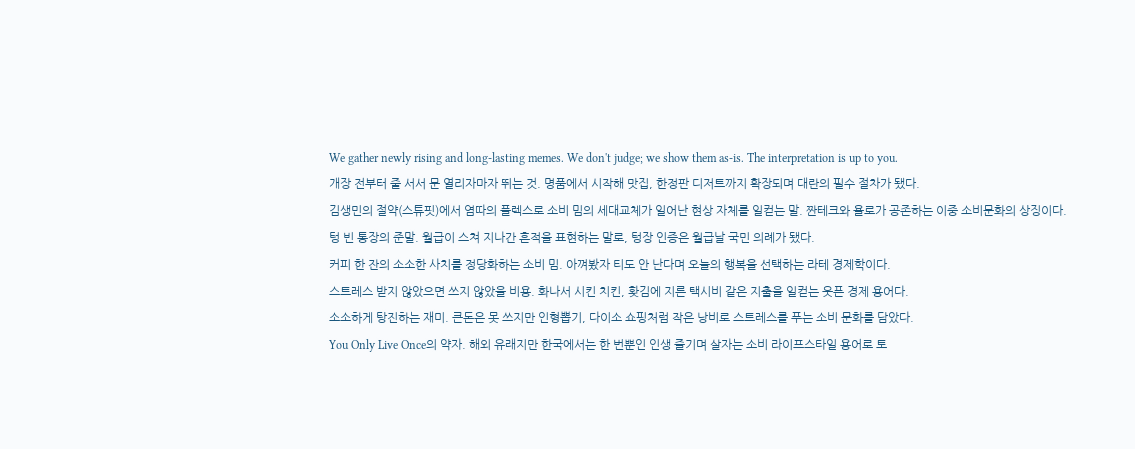We gather newly rising and long-lasting memes. We don't judge; we show them as-is. The interpretation is up to you.
개장 전부터 줄 서서 문 열리자마자 뛰는 것. 명품에서 시작해 맛집, 한정판 디저트까지 확장되며 대란의 필수 절차가 됐다.
김생민의 절약(스튜핏)에서 염따의 플렉스로 소비 밈의 세대교체가 일어난 현상 자체를 일컫는 말. 짠테크와 욜로가 공존하는 이중 소비문화의 상징이다.
텅 빈 통장의 준말. 월급이 스쳐 지나간 흔적을 표현하는 말로, 텅장 인증은 월급날 국민 의례가 됐다.
커피 한 잔의 소소한 사치를 정당화하는 소비 밈. 아껴봤자 티도 안 난다며 오늘의 행복을 선택하는 라테 경제학이다.
스트레스 받지 않았으면 쓰지 않았을 비용. 화나서 시킨 치킨, 홧김에 지른 택시비 같은 지출을 일컫는 웃픈 경제 용어다.
소소하게 탕진하는 재미. 큰돈은 못 쓰지만 인형뽑기, 다이소 쇼핑처럼 작은 낭비로 스트레스를 푸는 소비 문화를 담았다.
You Only Live Once의 약자. 해외 유래지만 한국에서는 한 번뿐인 인생 즐기며 살자는 소비 라이프스타일 용어로 토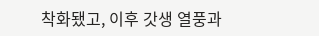착화됐고, 이후 갓생 열풍과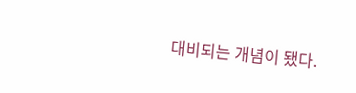대비되는 개념이 됐다.